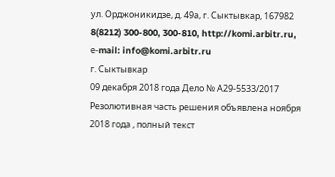ул. Орджоникидзе, д. 49а, г. Сыктывкар, 167982
8(8212) 300-800, 300-810, http://komi.arbitr.ru, е-mail: info@komi.arbitr.ru
г. Сыктывкар
09 декабря 2018 года Дело № А29-5533/2017
Резолютивная часть решения объявлена ноября 2018 года , полный текст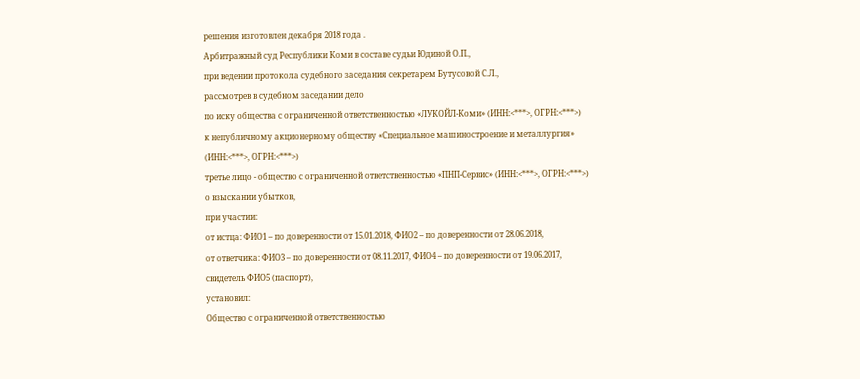решения изготовлен декабря 2018 года .
Арбитражный суд Республики Коми в составе судьи Юдиной О.П.,
при ведении протокола судебного заседания секретарем Бутусовой С.Л.,
рассмотрев в судебном заседании дело
по иску общества с ограниченной ответственностью «ЛУКОЙЛ-Коми» (ИНН:<***>, ОГРН:<***>)
к непубличному акционерному обществу «Специальное машиностроение и металлургия» (ИНН:<***>, ОГРН:<***>)
третье лицо - общество с ограниченной ответственностью «ПНП-Сервис» (ИНН:<***>, ОГРН:<***>)
о взыскании убытков,
при участии:
от истца: ФИО1 – по доверенности от 15.01.2018, ФИО2 – по доверенности от 28.06.2018,
от ответчика: ФИО3 – по доверенности от 08.11.2017, ФИО4 – по доверенности от 19.06.2017,
свидетель ФИО5 (паспорт),
установил:
Общество с ограниченной ответственностью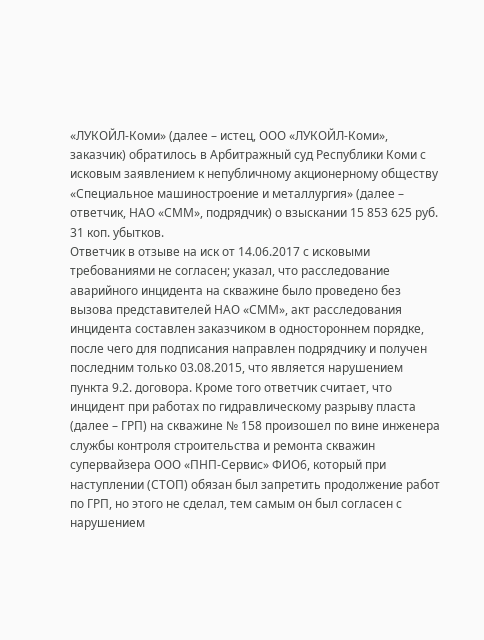«ЛУКОЙЛ-Коми» (далее – истец, ООО «ЛУКОЙЛ-Коми», заказчик) обратилось в Арбитражный суд Республики Коми с исковым заявлением к непубличному акционерному обществу «Специальное машиностроение и металлургия» (далее – ответчик, НАО «СММ», подрядчик) о взыскании 15 853 625 руб. 31 коп. убытков.
Ответчик в отзыве на иск от 14.06.2017 с исковыми требованиями не согласен; указал, что расследование аварийного инцидента на скважине было проведено без вызова представителей НАО «СММ», акт расследования инцидента составлен заказчиком в одностороннем порядке, после чего для подписания направлен подрядчику и получен последним только 03.08.2015, что является нарушением пункта 9.2. договора. Кроме того ответчик считает, что инцидент при работах по гидравлическому разрыву пласта (далее – ГРП) на скважине № 158 произошел по вине инженера службы контроля строительства и ремонта скважин супервайзера ООО «ПНП-Сервис» ФИО6, который при наступлении (СТОП) обязан был запретить продолжение работ по ГРП, но этого не сделал, тем самым он был согласен с нарушением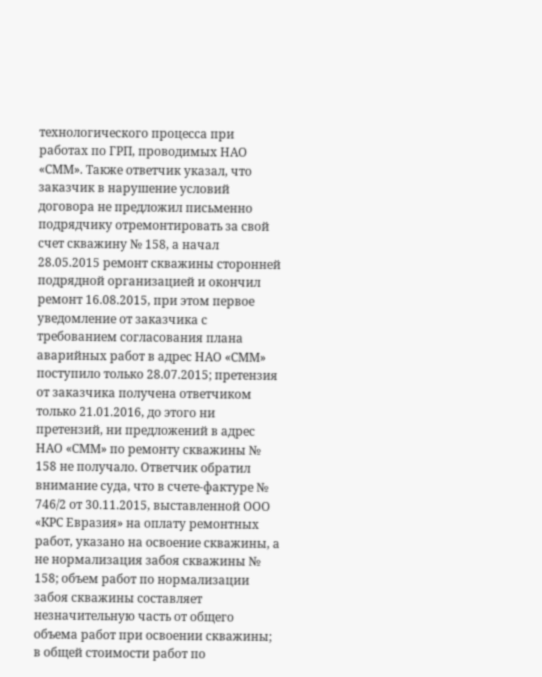технологического процесса при работах по ГРП, проводимых НАО «СММ». Также ответчик указал, что заказчик в нарушение условий договора не предложил письменно подрядчику отремонтировать за свой счет скважину № 158, а начал 28.05.2015 ремонт скважины сторонней подрядной организацией и окончил ремонт 16.08.2015, при этом первое уведомление от заказчика с требованием согласования плана аварийных работ в адрес НАО «СММ» поступило только 28.07.2015; претензия от заказчика получена ответчиком только 21.01.2016, до этого ни претензий, ни предложений в адрес НАО «СММ» по ремонту скважины № 158 не получало. Ответчик обратил внимание суда, что в счете-фактуре № 746/2 от 30.11.2015, выставленной ООО «КРС Евразия» на оплату ремонтных работ, указано на освоение скважины, а не нормализация забоя скважины № 158; объем работ по нормализации забоя скважины составляет незначительную часть от общего объема работ при освоении скважины; в общей стоимости работ по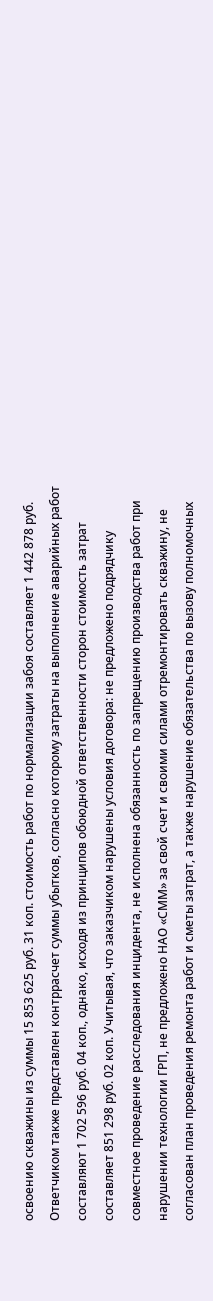освоению скважины из суммы 15 853 625 руб. 31 коп. стоимость работ по нормализации забоя составляет 1 442 878 руб. Ответчиком также представлен контррасчет суммы убытков, согласно которому затраты на выполнение аварийных работ составляют 1 702 596 руб. 04 коп., однако, исходя из принципов обоюдной ответственности сторон стоимость затрат составляет 851 298 руб. 02 коп. Учитывая, что заказчиком нарушены условия договора: не предложено подрядчику совместное проведение расследования инцидента, не исполнена обязанность по запрещению производства работ при нарушении технологии ГРП, не предложено НАО «СММ» за свой счет и своими силами отремонтировать скважину, не согласован план проведения ремонта работ и сметы затрат, а также нарушение обязательства по вызову полномочных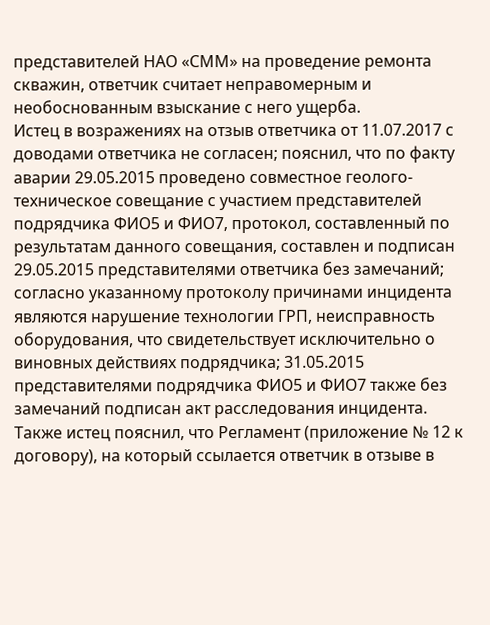представителей НАО «СММ» на проведение ремонта скважин, ответчик считает неправомерным и необоснованным взыскание с него ущерба.
Истец в возражениях на отзыв ответчика от 11.07.2017 с доводами ответчика не согласен; пояснил, что по факту аварии 29.05.2015 проведено совместное геолого-техническое совещание с участием представителей подрядчика ФИО5 и ФИО7, протокол, составленный по результатам данного совещания, составлен и подписан 29.05.2015 представителями ответчика без замечаний; согласно указанному протоколу причинами инцидента являются нарушение технологии ГРП, неисправность оборудования, что свидетельствует исключительно о виновных действиях подрядчика; 31.05.2015 представителями подрядчика ФИО5 и ФИО7 также без замечаний подписан акт расследования инцидента. Также истец пояснил, что Регламент (приложение № 12 к договору), на который ссылается ответчик в отзыве в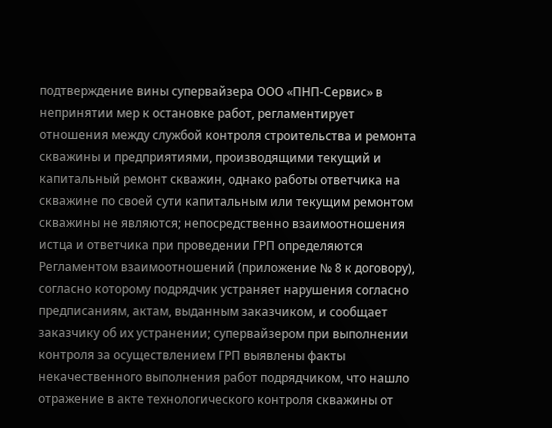подтверждение вины супервайзера ООО «ПНП-Сервис» в непринятии мер к остановке работ, регламентирует отношения между службой контроля строительства и ремонта скважины и предприятиями, производящими текущий и капитальный ремонт скважин, однако работы ответчика на скважине по своей сути капитальным или текущим ремонтом скважины не являются; непосредственно взаимоотношения истца и ответчика при проведении ГРП определяются Регламентом взаимоотношений (приложение № 8 к договору), согласно которому подрядчик устраняет нарушения согласно предписаниям, актам, выданным заказчиком, и сообщает заказчику об их устранении; супервайзером при выполнении контроля за осуществлением ГРП выявлены факты некачественного выполнения работ подрядчиком, что нашло отражение в акте технологического контроля скважины от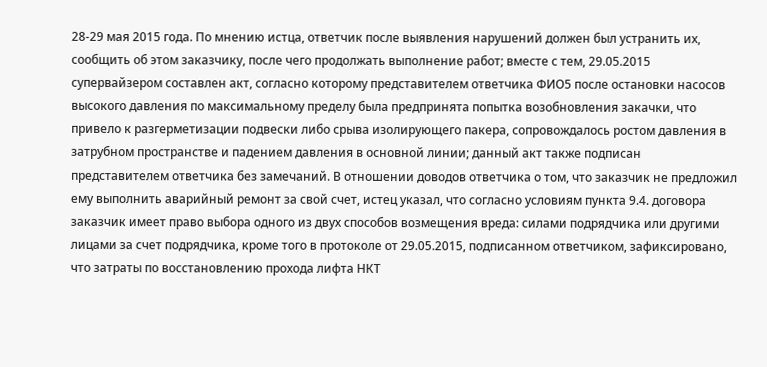28-29 мая 2015 года. По мнению истца, ответчик после выявления нарушений должен был устранить их, сообщить об этом заказчику, после чего продолжать выполнение работ; вместе с тем, 29.05.2015 супервайзером составлен акт, согласно которому представителем ответчика ФИО5 после остановки насосов высокого давления по максимальному пределу была предпринята попытка возобновления закачки, что привело к разгерметизации подвески либо срыва изолирующего пакера, сопровождалось ростом давления в затрубном пространстве и падением давления в основной линии; данный акт также подписан представителем ответчика без замечаний. В отношении доводов ответчика о том, что заказчик не предложил ему выполнить аварийный ремонт за свой счет, истец указал, что согласно условиям пункта 9.4. договора заказчик имеет право выбора одного из двух способов возмещения вреда: силами подрядчика или другими лицами за счет подрядчика, кроме того в протоколе от 29.05.2015, подписанном ответчиком, зафиксировано, что затраты по восстановлению прохода лифта НКТ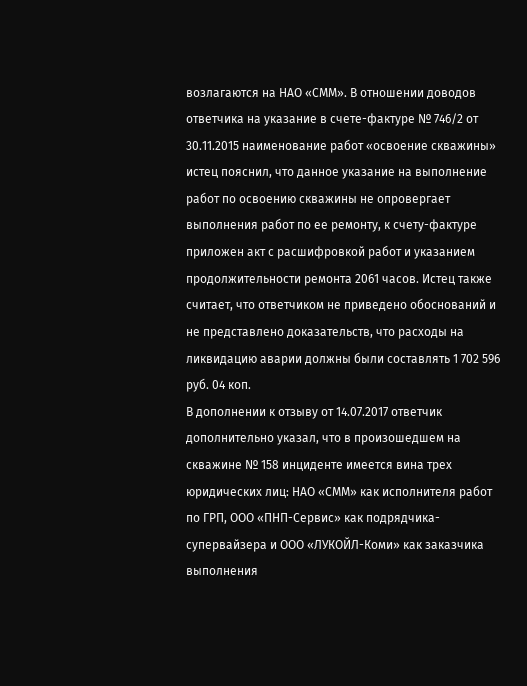возлагаются на НАО «СММ». В отношении доводов ответчика на указание в счете-фактуре № 746/2 от 30.11.2015 наименование работ «освоение скважины» истец пояснил, что данное указание на выполнение работ по освоению скважины не опровергает выполнения работ по ее ремонту, к счету-фактуре приложен акт с расшифровкой работ и указанием продолжительности ремонта 2061 часов. Истец также считает, что ответчиком не приведено обоснований и не представлено доказательств, что расходы на ликвидацию аварии должны были составлять 1 702 596 руб. 04 коп.
В дополнении к отзыву от 14.07.2017 ответчик дополнительно указал, что в произошедшем на скважине № 158 инциденте имеется вина трех юридических лиц: НАО «СММ» как исполнителя работ по ГРП, ООО «ПНП-Сервис» как подрядчика-супервайзера и ООО «ЛУКОЙЛ-Коми» как заказчика выполнения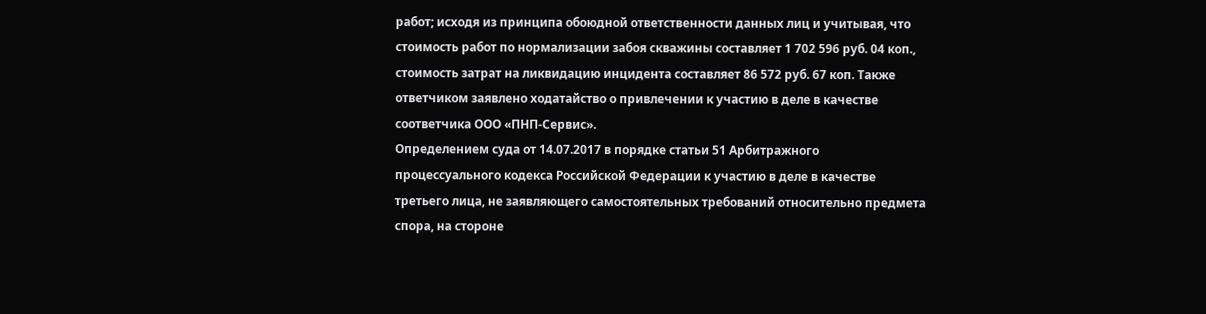работ; исходя из принципа обоюдной ответственности данных лиц и учитывая, что стоимость работ по нормализации забоя скважины составляет 1 702 596 руб. 04 коп., стоимость затрат на ликвидацию инцидента составляет 86 572 руб. 67 коп. Также ответчиком заявлено ходатайство о привлечении к участию в деле в качестве соответчика ООО «ПНП-Сервис».
Определением суда от 14.07.2017 в порядке статьи 51 Арбитражного процессуального кодекса Российской Федерации к участию в деле в качестве третьего лица, не заявляющего самостоятельных требований относительно предмета спора, на стороне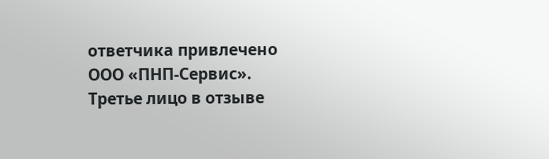ответчика привлечено ООО «ПНП-Сервис».
Третье лицо в отзыве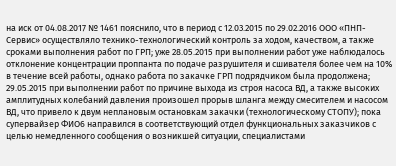на иск от 04.08.2017 № 1461 пояснило, что в период с 12.03.2015 по 29.02.2016 ООО «ПНП-Сервис» осуществляло технико-технологический контроль за ходом, качеством, а также сроками выполнения работ по ГРП; уже 28.05.2015 при выполнении работ уже наблюдалось отклонение концентрации проппанта по подаче разрушителя и сшивателя более чем на 10% в течение всей работы, однако работа по закачке ГРП подрядчиком была продолжена; 29.05.2015 при выполнении работ по причине выхода из строя насоса ВД, а также высоких амплитудных колебаний давления произошел прорыв шланга между смесителем и насосом ВД, что привело к двум неплановым остановкам закачки (технологическому СТОПУ); пока супервайзер ФИО6 направился в соответствующий отдел функциональных заказчиков с целью немедленного сообщения о возникшей ситуации, специалистами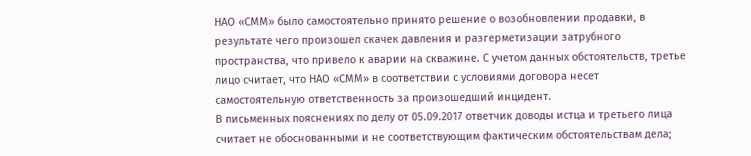НАО «СММ» было самостоятельно принято решение о возобновлении продавки, в результате чего произошел скачек давления и разгерметизации затрубного пространства, что привело к аварии на скважине. С учетом данных обстоятельств, третье лицо считает, что НАО «СММ» в соответствии с условиями договора несет самостоятельную ответственность за произошедший инцидент.
В письменных пояснениях по делу от 05.09.2017 ответчик доводы истца и третьего лица считает не обоснованными и не соответствующим фактическим обстоятельствам дела;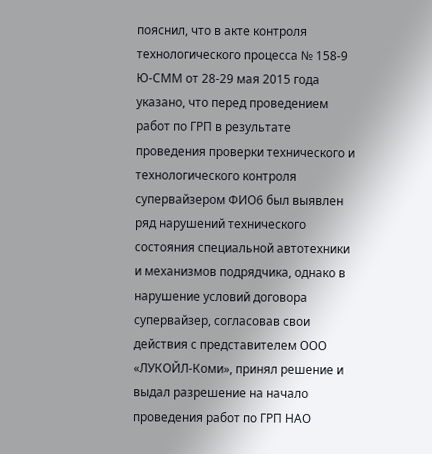пояснил, что в акте контроля технологического процесса № 158-9 Ю-СММ от 28-29 мая 2015 года указано, что перед проведением работ по ГРП в результате проведения проверки технического и технологического контроля супервайзером ФИО6 был выявлен ряд нарушений технического состояния специальной автотехники и механизмов подрядчика, однако в нарушение условий договора супервайзер, согласовав свои действия с представителем ООО «ЛУКОЙЛ-Коми», принял решение и выдал разрешение на начало проведения работ по ГРП НАО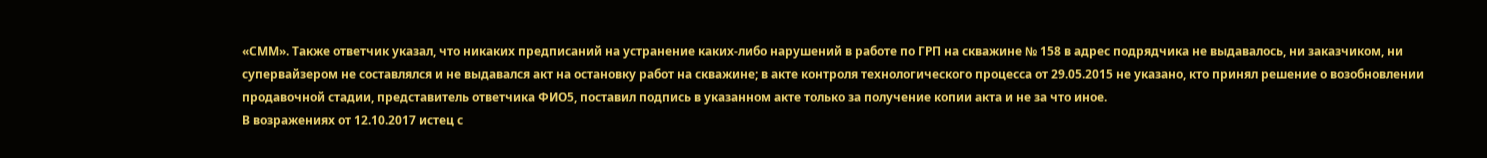«СММ». Также ответчик указал, что никаких предписаний на устранение каких-либо нарушений в работе по ГРП на скважине № 158 в адрес подрядчика не выдавалось, ни заказчиком, ни супервайзером не составлялся и не выдавался акт на остановку работ на скважине; в акте контроля технологического процесса от 29.05.2015 не указано, кто принял решение о возобновлении продавочной стадии, представитель ответчика ФИО5, поставил подпись в указанном акте только за получение копии акта и не за что иное.
В возражениях от 12.10.2017 истец с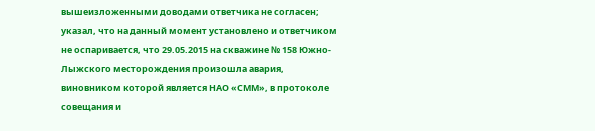вышеизложенными доводами ответчика не согласен; указал, что на данный момент установлено и ответчиком не оспаривается, что 29.05.2015 на скважине № 158 Южно-Лыжского месторождения произошла авария, виновником которой является НАО «СММ», в протоколе совещания и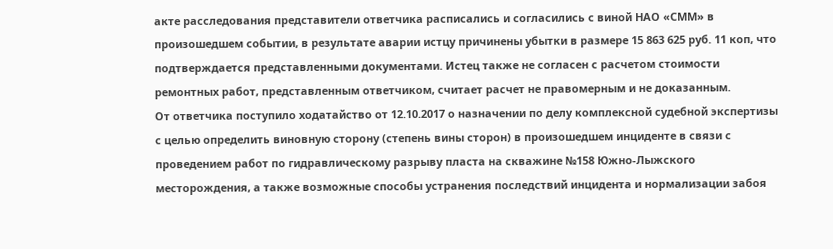акте расследования представители ответчика расписались и согласились с виной НАО «СММ» в произошедшем событии, в результате аварии истцу причинены убытки в размере 15 863 625 руб. 11 коп, что подтверждается представленными документами. Истец также не согласен с расчетом стоимости ремонтных работ, представленным ответчиком, считает расчет не правомерным и не доказанным.
От ответчика поступило ходатайство от 12.10.2017 о назначении по делу комплексной судебной экспертизы с целью определить виновную сторону (степень вины сторон) в произошедшем инциденте в связи с проведением работ по гидравлическому разрыву пласта на скважине №158 Южно-Лыжского месторождения, а также возможные способы устранения последствий инцидента и нормализации забоя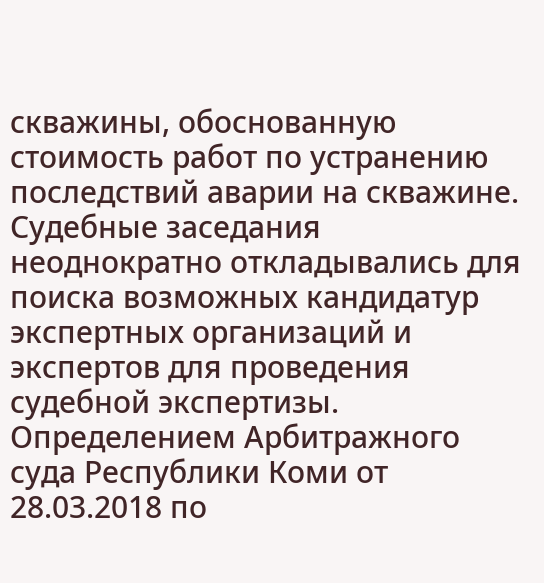скважины, обоснованную стоимость работ по устранению последствий аварии на скважине.
Судебные заседания неоднократно откладывались для поиска возможных кандидатур экспертных организаций и экспертов для проведения судебной экспертизы.
Определением Арбитражного суда Республики Коми от 28.03.2018 по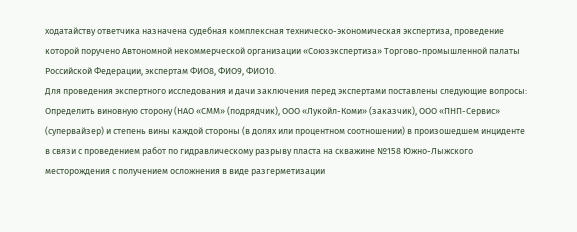ходатайству ответчика назначена судебная комплексная техническо-экономическая экспертиза, проведение которой поручено Автономной некоммерческой организации «Союзэкспертиза» Торгово-промышленной палаты Российской Федерации, экспертам ФИО8, ФИО9, ФИО10.
Для проведения экспертного исследования и дачи заключения перед экспертами поставлены следующие вопросы:
Определить виновную сторону (НАО «СММ» (подрядчик), ООО «Лукойл-Коми» (заказчик), ООО «ПНП-Сервис» (супервайзер) и степень вины каждой стороны (в долях или процентном соотношении) в произошедшем инциденте в связи с проведением работ по гидравлическому разрыву пласта на скважине №158 Южно-Лыжского месторождения с получением осложнения в виде разгерметизации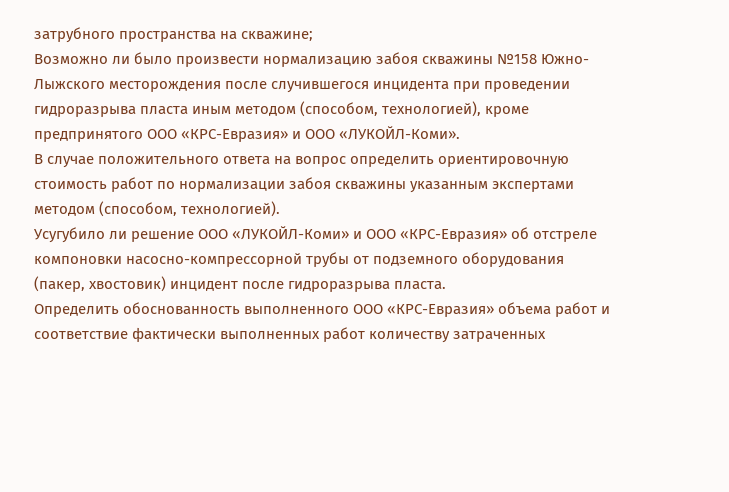затрубного пространства на скважине;
Возможно ли было произвести нормализацию забоя скважины №158 Южно-Лыжского месторождения после случившегося инцидента при проведении гидроразрыва пласта иным методом (способом, технологией), кроме предпринятого ООО «КРС-Евразия» и ООО «ЛУКОЙЛ-Коми».
В случае положительного ответа на вопрос определить ориентировочную стоимость работ по нормализации забоя скважины указанным экспертами методом (способом, технологией).
Усугубило ли решение ООО «ЛУКОЙЛ-Коми» и ООО «КРС-Евразия» об отстреле компоновки насосно-компрессорной трубы от подземного оборудования (пакер, хвостовик) инцидент после гидроразрыва пласта.
Определить обоснованность выполненного ООО «КРС-Евразия» объема работ и соответствие фактически выполненных работ количеству затраченных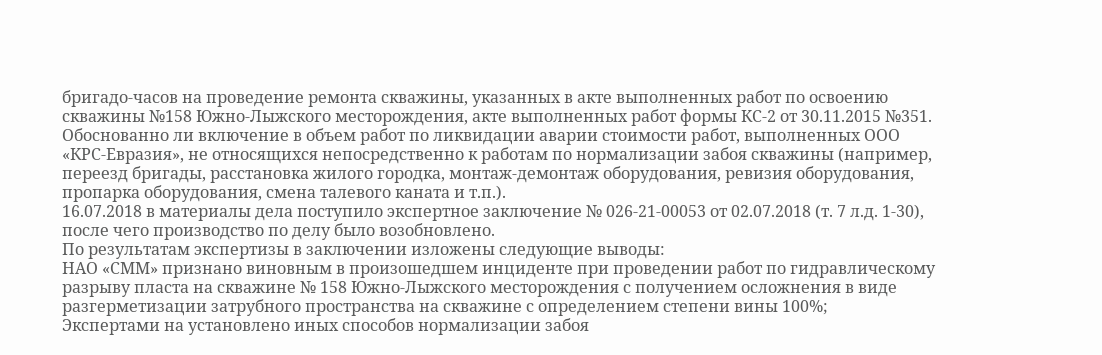бригадо-часов на проведение ремонта скважины, указанных в акте выполненных работ по освоению скважины №158 Южно-Лыжского месторождения, акте выполненных работ формы КС-2 от 30.11.2015 №351.
Обоснованно ли включение в объем работ по ликвидации аварии стоимости работ, выполненных ООО «КРС-Евразия», не относящихся непосредственно к работам по нормализации забоя скважины (например, переезд бригады, расстановка жилого городка, монтаж-демонтаж оборудования, ревизия оборудования, пропарка оборудования, смена талевого каната и т.п.).
16.07.2018 в материалы дела поступило экспертное заключение № 026-21-00053 от 02.07.2018 (т. 7 л.д. 1-30), после чего производство по делу было возобновлено.
По результатам экспертизы в заключении изложены следующие выводы:
НАО «СММ» признано виновным в произошедшем инциденте при проведении работ по гидравлическому разрыву пласта на скважине № 158 Южно-Лыжского месторождения с получением осложнения в виде разгерметизации затрубного пространства на скважине с определением степени вины 100%;
Экспертами на установлено иных способов нормализации забоя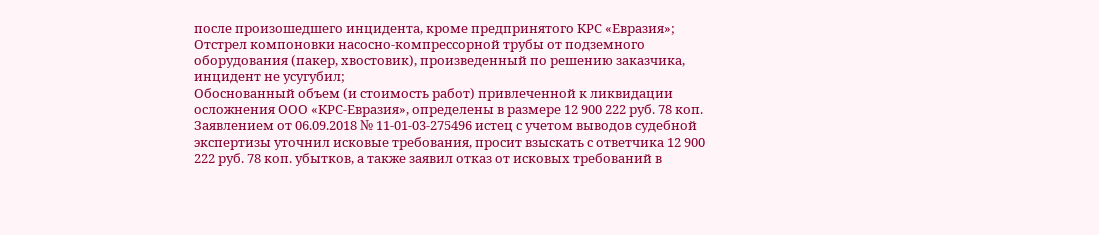после произошедшего инцидента, кроме предпринятого КРС «Евразия»;
Отстрел компоновки насосно-компрессорной трубы от подземного оборудования (пакер, хвостовик), произведенный по решению заказчика, инцидент не усугубил;
Обоснованный объем (и стоимость работ) привлеченной к ликвидации осложнения ООО «КРС-Евразия», определены в размере 12 900 222 руб. 78 коп.
Заявлением от 06.09.2018 № 11-01-03-275496 истец с учетом выводов судебной экспертизы уточнил исковые требования, просит взыскать с ответчика 12 900 222 руб. 78 коп. убытков, а также заявил отказ от исковых требований в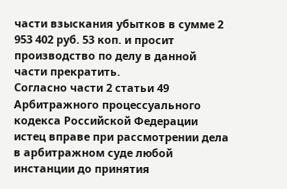части взыскания убытков в сумме 2 953 402 руб. 53 коп. и просит производство по делу в данной части прекратить.
Согласно части 2 статьи 49 Арбитражного процессуального кодекса Российской Федерации истец вправе при рассмотрении дела в арбитражном суде любой инстанции до принятия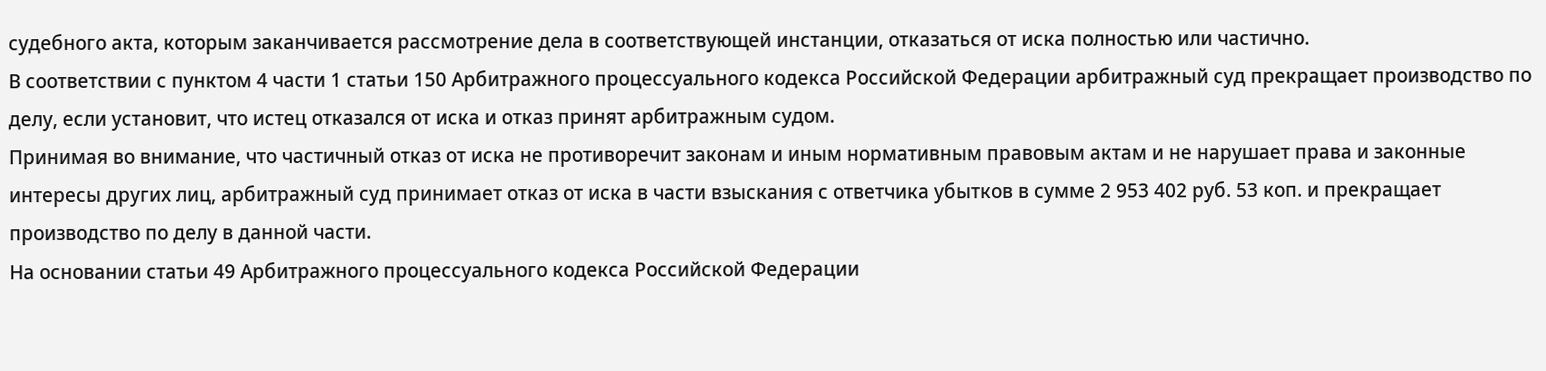судебного акта, которым заканчивается рассмотрение дела в соответствующей инстанции, отказаться от иска полностью или частично.
В соответствии с пунктом 4 части 1 статьи 150 Арбитражного процессуального кодекса Российской Федерации арбитражный суд прекращает производство по делу, если установит, что истец отказался от иска и отказ принят арбитражным судом.
Принимая во внимание, что частичный отказ от иска не противоречит законам и иным нормативным правовым актам и не нарушает права и законные интересы других лиц, арбитражный суд принимает отказ от иска в части взыскания с ответчика убытков в сумме 2 953 402 руб. 53 коп. и прекращает производство по делу в данной части.
На основании статьи 49 Арбитражного процессуального кодекса Российской Федерации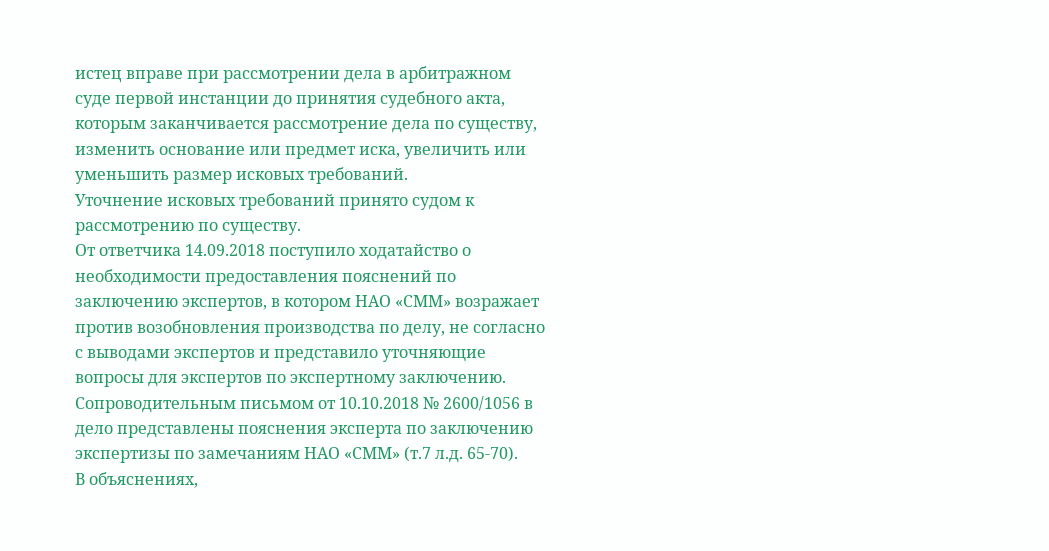истец вправе при рассмотрении дела в арбитражном суде первой инстанции до принятия судебного акта, которым заканчивается рассмотрение дела по существу, изменить основание или предмет иска, увеличить или уменьшить размер исковых требований.
Уточнение исковых требований принято судом к рассмотрению по существу.
От ответчика 14.09.2018 поступило ходатайство о необходимости предоставления пояснений по заключению экспертов, в котором НАО «СММ» возражает против возобновления производства по делу, не согласно с выводами экспертов и представило уточняющие вопросы для экспертов по экспертному заключению.
Сопроводительным письмом от 10.10.2018 № 2600/1056 в дело представлены пояснения эксперта по заключению экспертизы по замечаниям НАО «СММ» (т.7 л.д. 65-70).
В объяснениях,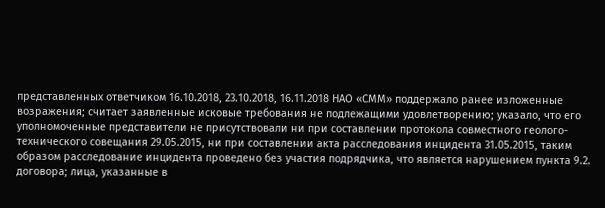представленных ответчиком 16.10.2018, 23.10.2018, 16.11.2018 НАО «СММ» поддержало ранее изложенные возражения; считает заявленные исковые требования не подлежащими удовлетворению; указало, что его уполномоченные представители не присутствовали ни при составлении протокола совместного геолого-технического совещания 29.05.2015, ни при составлении акта расследования инцидента 31.05.2015, таким образом расследование инцидента проведено без участия подрядчика, что является нарушением пункта 9.2. договора; лица, указанные в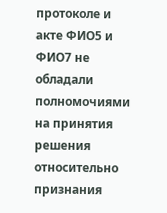протоколе и акте ФИО5 и ФИО7 не обладали полномочиями на принятия решения относительно признания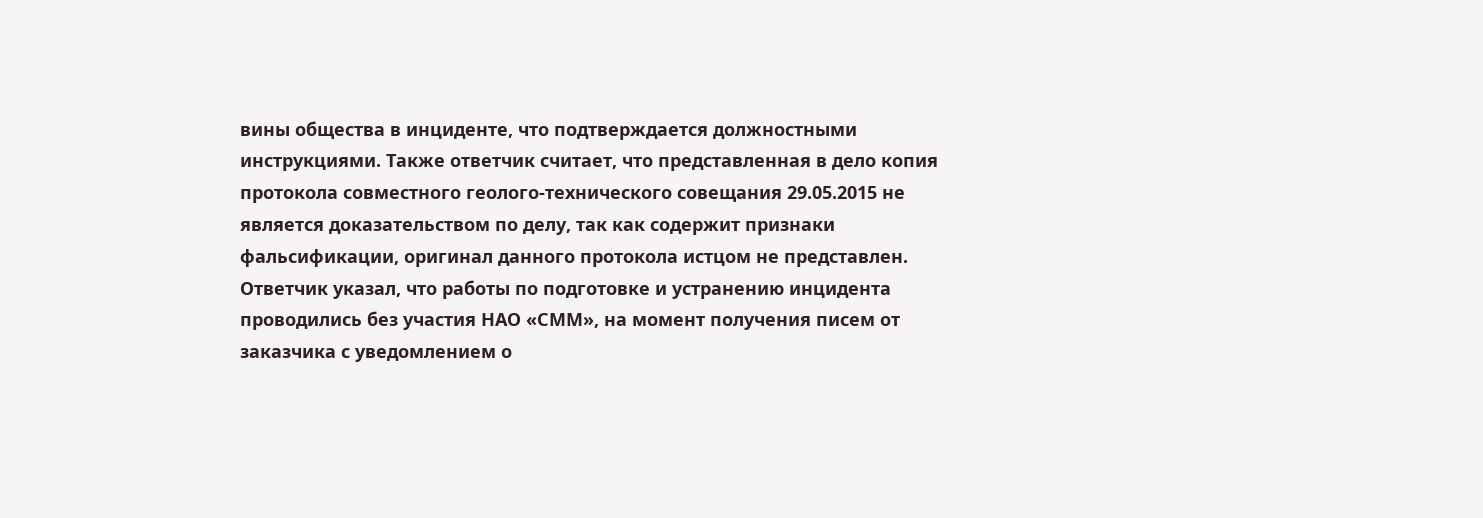вины общества в инциденте, что подтверждается должностными инструкциями. Также ответчик считает, что представленная в дело копия протокола совместного геолого-технического совещания 29.05.2015 не является доказательством по делу, так как содержит признаки фальсификации, оригинал данного протокола истцом не представлен. Ответчик указал, что работы по подготовке и устранению инцидента проводились без участия НАО «СММ», на момент получения писем от заказчика с уведомлением о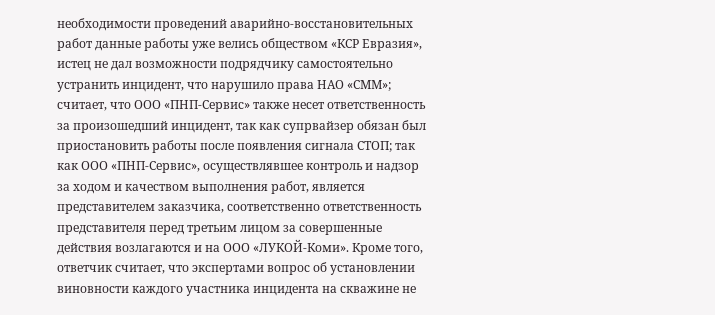необходимости проведений аварийно-восстановительных работ данные работы уже велись обществом «КСР Евразия», истец не дал возможности подрядчику самостоятельно устранить инцидент, что нарушило права НАО «СММ»; считает, что ООО «ПНП-Сервис» также несет ответственность за произошедший инцидент, так как супрвайзер обязан был приостановить работы после появления сигнала СТОП; так как ООО «ПНП-Сервис», осуществлявшее контроль и надзор за ходом и качеством выполнения работ, является представителем заказчика, соответственно ответственность представителя перед третьим лицом за совершенные действия возлагаются и на ООО «ЛУКОЙ-Коми». Кроме того, ответчик считает, что экспертами вопрос об установлении виновности каждого участника инцидента на скважине не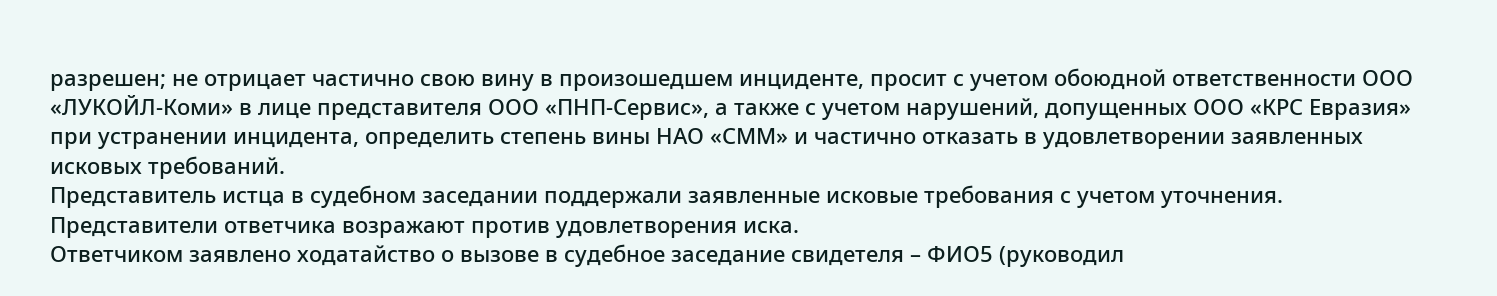разрешен; не отрицает частично свою вину в произошедшем инциденте, просит с учетом обоюдной ответственности ООО «ЛУКОЙЛ-Коми» в лице представителя ООО «ПНП-Сервис», а также с учетом нарушений, допущенных ООО «КРС Евразия» при устранении инцидента, определить степень вины НАО «СММ» и частично отказать в удовлетворении заявленных исковых требований.
Представитель истца в судебном заседании поддержали заявленные исковые требования с учетом уточнения.
Представители ответчика возражают против удовлетворения иска.
Ответчиком заявлено ходатайство о вызове в судебное заседание свидетеля – ФИО5 (руководил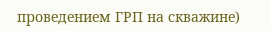проведением ГРП на скважине)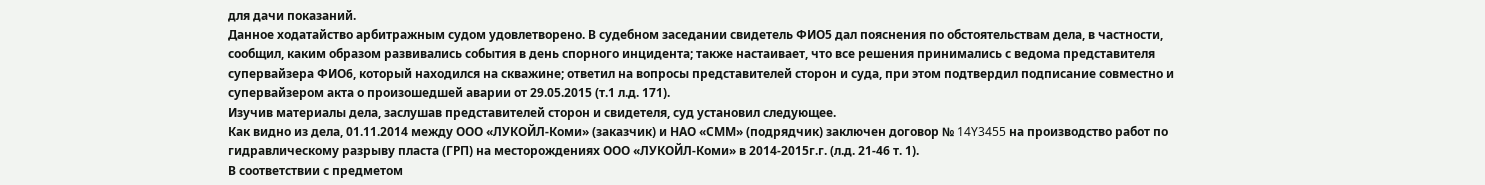для дачи показаний.
Данное ходатайство арбитражным судом удовлетворено. В судебном заседании свидетель ФИО5 дал пояснения по обстоятельствам дела, в частности, сообщил, каким образом развивались события в день спорного инцидента; также настаивает, что все решения принимались с ведома представителя супервайзера ФИО6, который находился на скважине; ответил на вопросы представителей сторон и суда, при этом подтвердил подписание совместно и супервайзером акта о произошедшей аварии от 29.05.2015 (т.1 л.д. 171).
Изучив материалы дела, заслушав представителей сторон и свидетеля, суд установил следующее.
Как видно из дела, 01.11.2014 между ООО «ЛУКОЙЛ-Коми» (заказчик) и НАО «СММ» (подрядчик) заключен договор № 14Y3455 на производство работ по гидравлическому разрыву пласта (ГРП) на месторождениях ООО «ЛУКОЙЛ-Коми» в 2014-2015г.г. (л.д. 21-46 т. 1).
В соответствии с предметом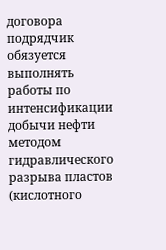договора подрядчик обязуется выполнять работы по интенсификации добычи нефти методом гидравлического разрыва пластов (кислотного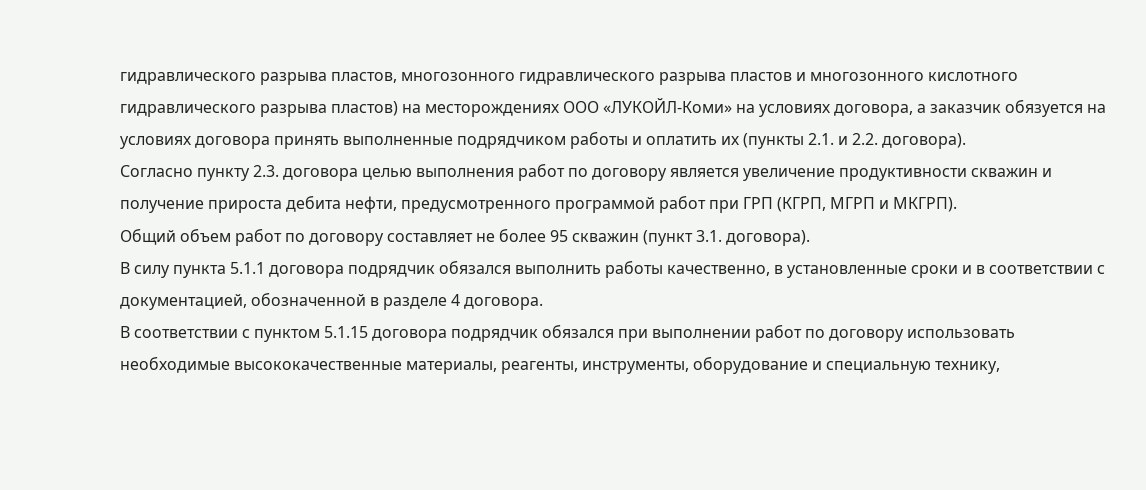гидравлического разрыва пластов, многозонного гидравлического разрыва пластов и многозонного кислотного гидравлического разрыва пластов) на месторождениях ООО «ЛУКОЙЛ-Коми» на условиях договора, а заказчик обязуется на условиях договора принять выполненные подрядчиком работы и оплатить их (пункты 2.1. и 2.2. договора).
Согласно пункту 2.3. договора целью выполнения работ по договору является увеличение продуктивности скважин и получение прироста дебита нефти, предусмотренного программой работ при ГРП (КГРП, МГРП и МКГРП).
Общий объем работ по договору составляет не более 95 скважин (пункт 3.1. договора).
В силу пункта 5.1.1 договора подрядчик обязался выполнить работы качественно, в установленные сроки и в соответствии с документацией, обозначенной в разделе 4 договора.
В соответствии с пунктом 5.1.15 договора подрядчик обязался при выполнении работ по договору использовать необходимые высококачественные материалы, реагенты, инструменты, оборудование и специальную технику,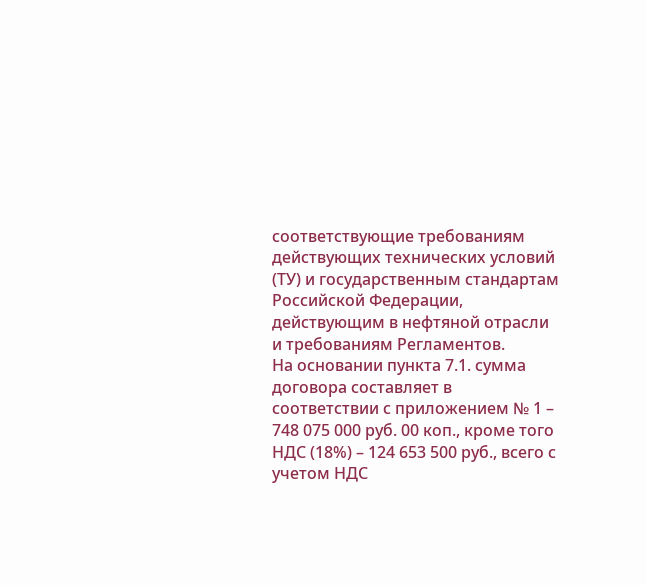соответствующие требованиям действующих технических условий (ТУ) и государственным стандартам Российской Федерации, действующим в нефтяной отрасли и требованиям Регламентов.
На основании пункта 7.1. сумма договора составляет в соответствии с приложением № 1 – 748 075 000 руб. 00 коп., кроме того НДС (18%) – 124 653 500 руб., всего с учетом НДС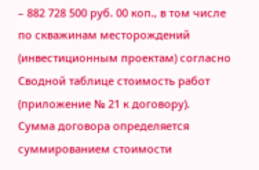– 882 728 500 руб. 00 коп., в том числе по скважинам месторождений (инвестиционным проектам) согласно Сводной таблице стоимость работ (приложение № 21 к договору).
Сумма договора определяется суммированием стоимости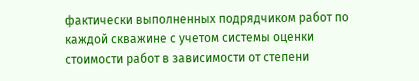фактически выполненных подрядчиком работ по каждой скважине с учетом системы оценки стоимости работ в зависимости от степени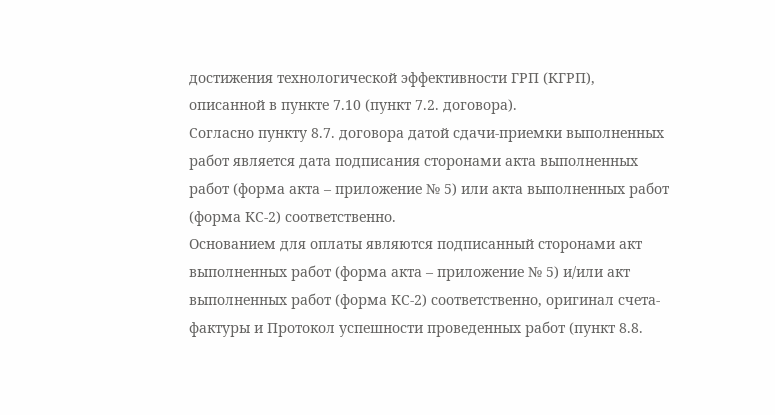достижения технологической эффективности ГРП (КГРП), описанной в пункте 7.10 (пункт 7.2. договора).
Согласно пункту 8.7. договора датой сдачи-приемки выполненных работ является дата подписания сторонами акта выполненных работ (форма акта – приложение № 5) или акта выполненных работ (форма КС-2) соответственно.
Основанием для оплаты являются подписанный сторонами акт выполненных работ (форма акта – приложение № 5) и/или акт выполненных работ (форма КС-2) соответственно, оригинал счета-фактуры и Протокол успешности проведенных работ (пункт 8.8.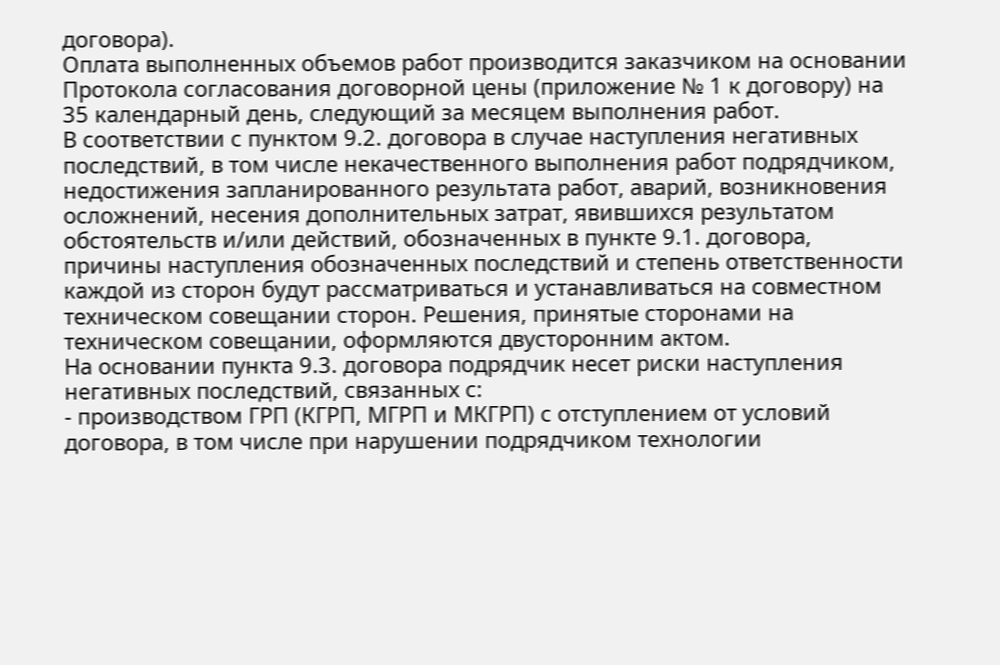договора).
Оплата выполненных объемов работ производится заказчиком на основании Протокола согласования договорной цены (приложение № 1 к договору) на 35 календарный день, следующий за месяцем выполнения работ.
В соответствии с пунктом 9.2. договора в случае наступления негативных последствий, в том числе некачественного выполнения работ подрядчиком, недостижения запланированного результата работ, аварий, возникновения осложнений, несения дополнительных затрат, явившихся результатом обстоятельств и/или действий, обозначенных в пункте 9.1. договора, причины наступления обозначенных последствий и степень ответственности каждой из сторон будут рассматриваться и устанавливаться на совместном техническом совещании сторон. Решения, принятые сторонами на техническом совещании, оформляются двусторонним актом.
На основании пункта 9.3. договора подрядчик несет риски наступления негативных последствий, связанных с:
- производством ГРП (КГРП, МГРП и МКГРП) с отступлением от условий договора, в том числе при нарушении подрядчиком технологии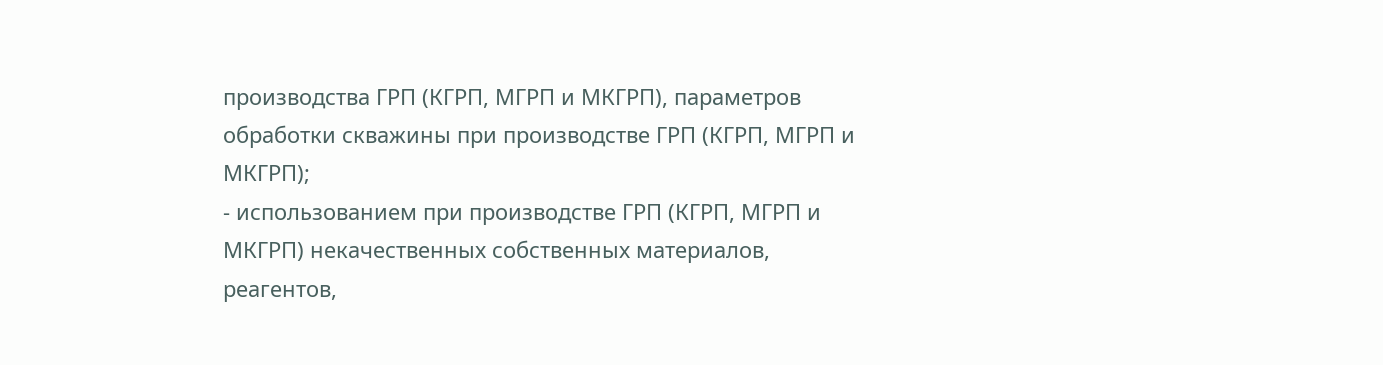производства ГРП (КГРП, МГРП и МКГРП), параметров обработки скважины при производстве ГРП (КГРП, МГРП и МКГРП);
- использованием при производстве ГРП (КГРП, МГРП и МКГРП) некачественных собственных материалов, реагентов,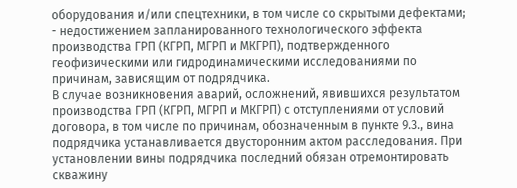оборудования и/или спецтехники, в том числе со скрытыми дефектами;
- недостижением запланированного технологического эффекта производства ГРП (КГРП, МГРП и МКГРП), подтвержденного геофизическими или гидродинамическими исследованиями по причинам, зависящим от подрядчика.
В случае возникновения аварий, осложнений, явившихся результатом производства ГРП (КГРП, МГРП и МКГРП) с отступлениями от условий договора, в том числе по причинам, обозначенным в пункте 9.3., вина подрядчика устанавливается двусторонним актом расследования. При установлении вины подрядчика последний обязан отремонтировать скважину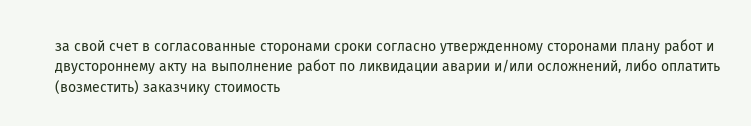за свой счет в согласованные сторонами сроки согласно утвержденному сторонами плану работ и двустороннему акту на выполнение работ по ликвидации аварии и/или осложнений, либо оплатить (возместить) заказчику стоимость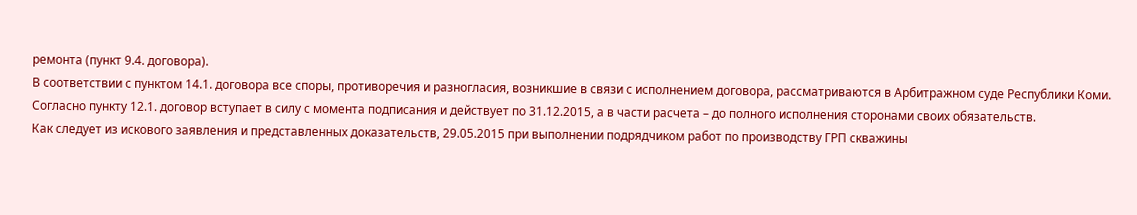ремонта (пункт 9.4. договора).
В соответствии с пунктом 14.1. договора все споры, противоречия и разногласия, возникшие в связи с исполнением договора, рассматриваются в Арбитражном суде Республики Коми.
Согласно пункту 12.1. договор вступает в силу с момента подписания и действует по 31.12.2015, а в части расчета – до полного исполнения сторонами своих обязательств.
Как следует из искового заявления и представленных доказательств, 29.05.2015 при выполнении подрядчиком работ по производству ГРП скважины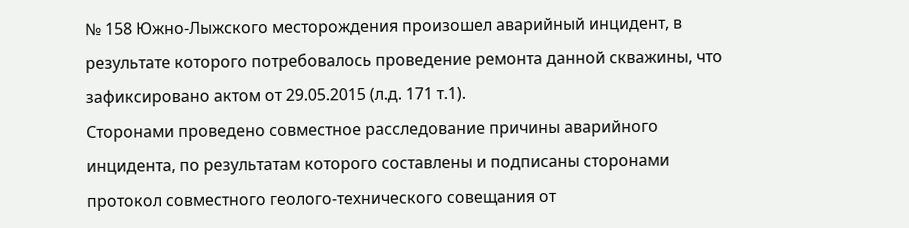№ 158 Южно-Лыжского месторождения произошел аварийный инцидент, в результате которого потребовалось проведение ремонта данной скважины, что зафиксировано актом от 29.05.2015 (л.д. 171 т.1).
Сторонами проведено совместное расследование причины аварийного инцидента, по результатам которого составлены и подписаны сторонами протокол совместного геолого-технического совещания от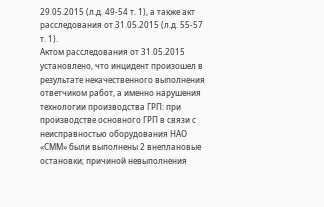29.05.2015 (л.д. 49-54 т. 1), а также акт расследования от 31.05.2015 (л.д. 55-57 т. 1).
Актом расследования от 31.05.2015 установлено, что инцидент произошел в результате некачественного выполнения ответчиком работ, а именно нарушения технологии производства ГРП: при производстве основного ГРП в связи с неисправностью оборудования НАО «СММ» были выполнены 2 внеплановые остановки; причиной невыполнения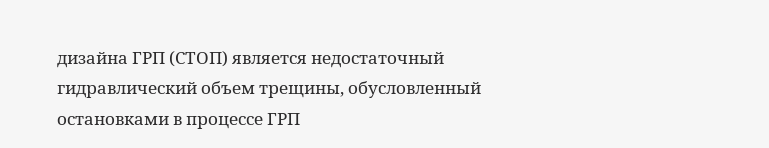дизайна ГРП (СТОП) является недостаточный гидравлический объем трещины, обусловленный остановками в процессе ГРП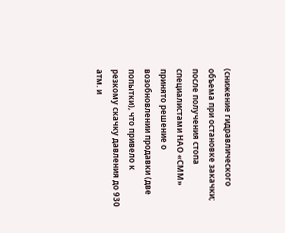(снижение гидравлического объема при остановке закачки; после получения стопа специалистами НАО «СММ» принято решение о возобновлении продавки (две попытки), что привело к резкому скачку давления до 930 атм. и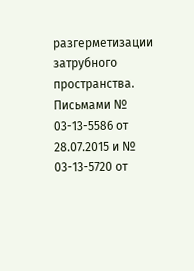разгерметизации затрубного пространства.
Письмами № 03-13-5586 от 28.07.2015 и № 03-13-5720 от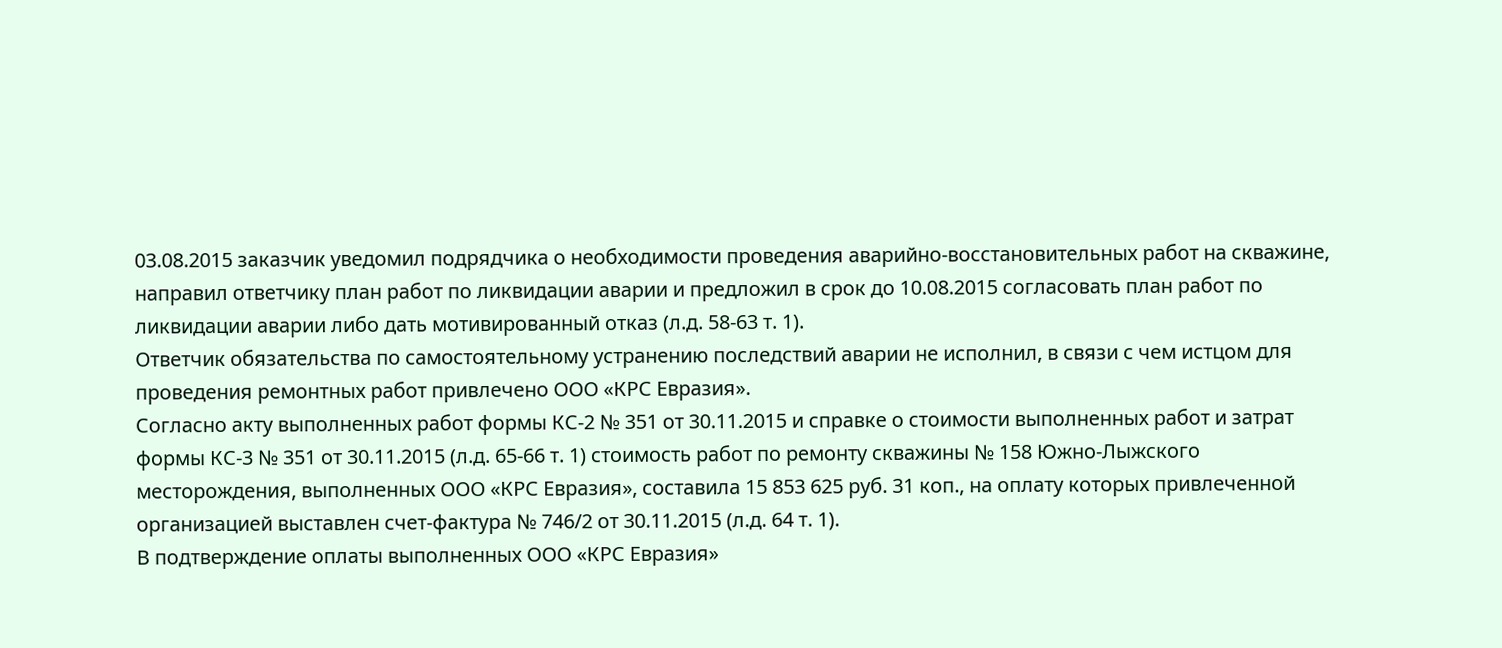03.08.2015 заказчик уведомил подрядчика о необходимости проведения аварийно-восстановительных работ на скважине, направил ответчику план работ по ликвидации аварии и предложил в срок до 10.08.2015 согласовать план работ по ликвидации аварии либо дать мотивированный отказ (л.д. 58-63 т. 1).
Ответчик обязательства по самостоятельному устранению последствий аварии не исполнил, в связи с чем истцом для проведения ремонтных работ привлечено ООО «КРС Евразия».
Согласно акту выполненных работ формы КС-2 № 351 от 30.11.2015 и справке о стоимости выполненных работ и затрат формы КС-3 № 351 от 30.11.2015 (л.д. 65-66 т. 1) стоимость работ по ремонту скважины № 158 Южно-Лыжского месторождения, выполненных ООО «КРС Евразия», составила 15 853 625 руб. 31 коп., на оплату которых привлеченной организацией выставлен счет-фактура № 746/2 от 30.11.2015 (л.д. 64 т. 1).
В подтверждение оплаты выполненных ООО «КРС Евразия»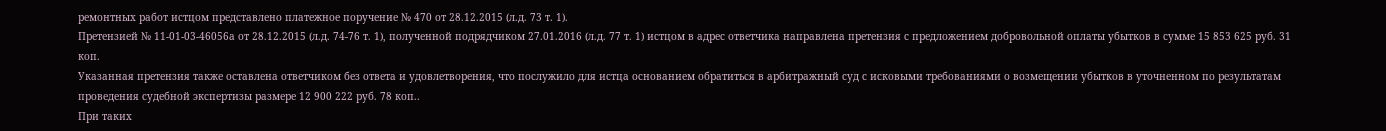ремонтных работ истцом представлено платежное поручение № 470 от 28.12.2015 (л.д. 73 т. 1).
Претензией № 11-01-03-46056а от 28.12.2015 (л.д. 74-76 т. 1), полученной подрядчиком 27.01.2016 (л.д. 77 т. 1) истцом в адрес ответчика направлена претензия с предложением добровольной оплаты убытков в сумме 15 853 625 руб. 31 коп.
Указанная претензия также оставлена ответчиком без ответа и удовлетворения, что послужило для истца основанием обратиться в арбитражный суд с исковыми требованиями о возмещении убытков в уточненном по результатам проведения судебной экспертизы размере 12 900 222 руб. 78 коп..
При таких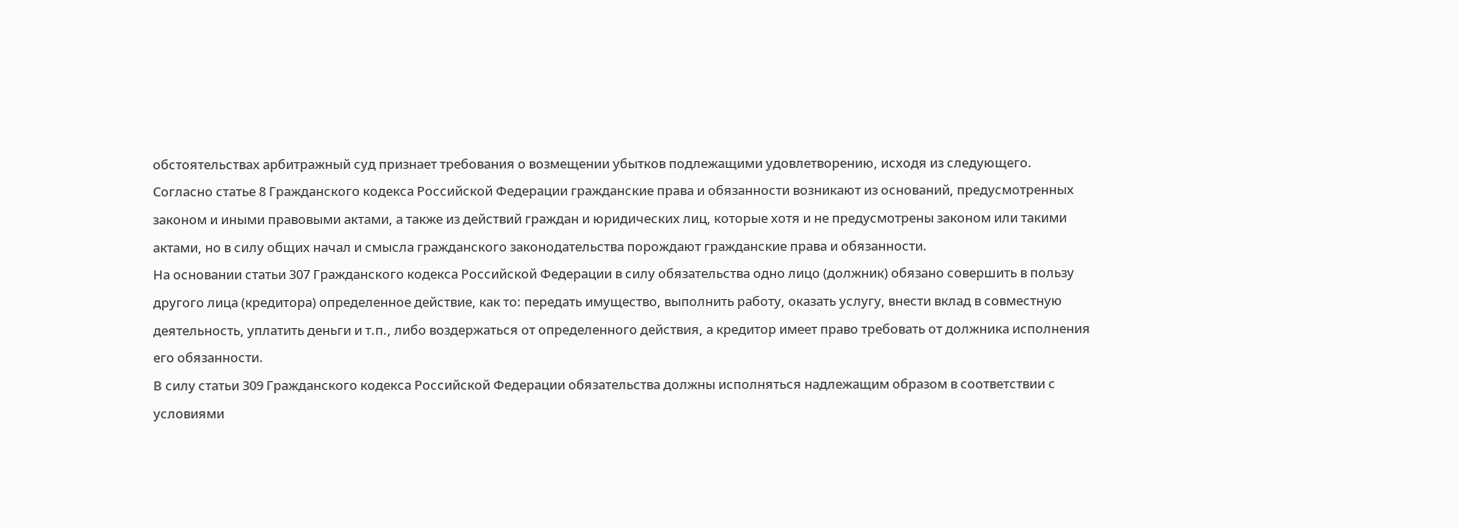обстоятельствах арбитражный суд признает требования о возмещении убытков подлежащими удовлетворению, исходя из следующего.
Согласно статье 8 Гражданского кодекса Российской Федерации гражданские права и обязанности возникают из оснований, предусмотренных законом и иными правовыми актами, а также из действий граждан и юридических лиц, которые хотя и не предусмотрены законом или такими актами, но в силу общих начал и смысла гражданского законодательства порождают гражданские права и обязанности.
На основании статьи 307 Гражданского кодекса Российской Федерации в силу обязательства одно лицо (должник) обязано совершить в пользу другого лица (кредитора) определенное действие, как то: передать имущество, выполнить работу, оказать услугу, внести вклад в совместную деятельность, уплатить деньги и т.п., либо воздержаться от определенного действия, а кредитор имеет право требовать от должника исполнения его обязанности.
В силу статьи 309 Гражданского кодекса Российской Федерации обязательства должны исполняться надлежащим образом в соответствии с условиями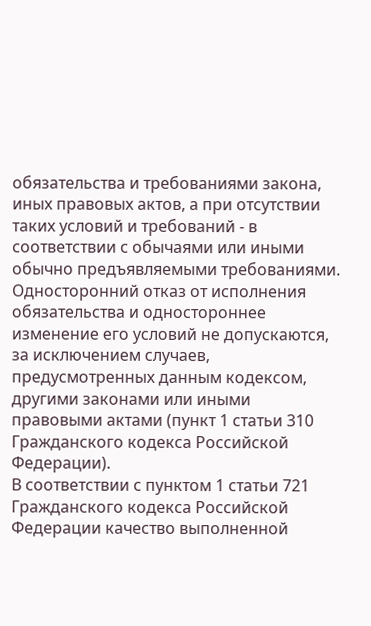обязательства и требованиями закона, иных правовых актов, а при отсутствии таких условий и требований - в соответствии с обычаями или иными обычно предъявляемыми требованиями.
Односторонний отказ от исполнения обязательства и одностороннее изменение его условий не допускаются, за исключением случаев, предусмотренных данным кодексом, другими законами или иными правовыми актами (пункт 1 статьи 310 Гражданского кодекса Российской Федерации).
В соответствии с пунктом 1 статьи 721 Гражданского кодекса Российской Федерации качество выполненной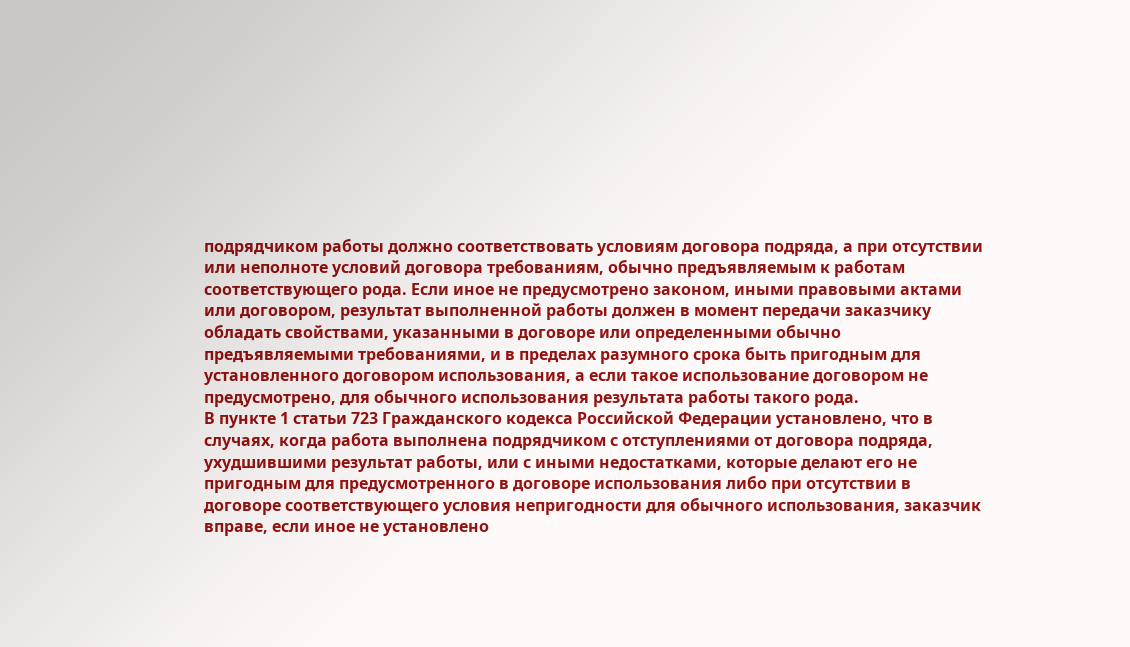подрядчиком работы должно соответствовать условиям договора подряда, а при отсутствии или неполноте условий договора требованиям, обычно предъявляемым к работам соответствующего рода. Если иное не предусмотрено законом, иными правовыми актами или договором, результат выполненной работы должен в момент передачи заказчику обладать свойствами, указанными в договоре или определенными обычно предъявляемыми требованиями, и в пределах разумного срока быть пригодным для установленного договором использования, а если такое использование договором не предусмотрено, для обычного использования результата работы такого рода.
В пункте 1 статьи 723 Гражданского кодекса Российской Федерации установлено, что в случаях, когда работа выполнена подрядчиком с отступлениями от договора подряда, ухудшившими результат работы, или с иными недостатками, которые делают его не пригодным для предусмотренного в договоре использования либо при отсутствии в договоре соответствующего условия непригодности для обычного использования, заказчик вправе, если иное не установлено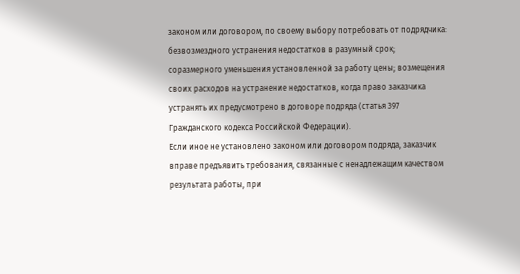законом или договором, по своему выбору потребовать от подрядчика: безвозмездного устранения недостатков в разумный срок; соразмерного уменьшения установленной за работу цены; возмещения своих расходов на устранение недостатков, когда право заказчика устранять их предусмотрено в договоре подряда (статья 397 Гражданского кодекса Российской Федерации).
Если иное не установлено законом или договором подряда, заказчик вправе предъявить требования, связанные с ненадлежащим качеством результата работы, при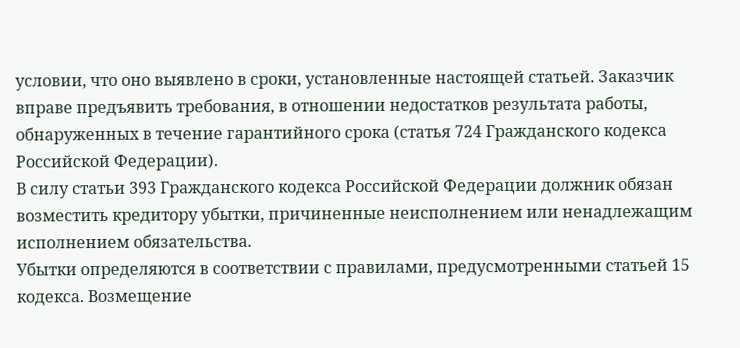условии, что оно выявлено в сроки, установленные настоящей статьей. Заказчик вправе предъявить требования, в отношении недостатков результата работы, обнаруженных в течение гарантийного срока (статья 724 Гражданского кодекса Российской Федерации).
В силу статьи 393 Гражданского кодекса Российской Федерации должник обязан возместить кредитору убытки, причиненные неисполнением или ненадлежащим исполнением обязательства.
Убытки определяются в соответствии с правилами, предусмотренными статьей 15 кодекса. Возмещение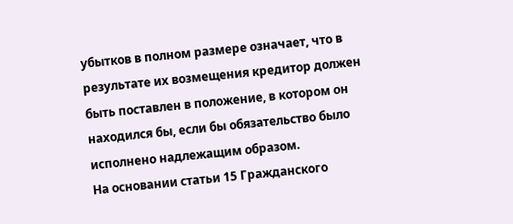убытков в полном размере означает, что в результате их возмещения кредитор должен быть поставлен в положение, в котором он находился бы, если бы обязательство было исполнено надлежащим образом.
На основании статьи 15 Гражданского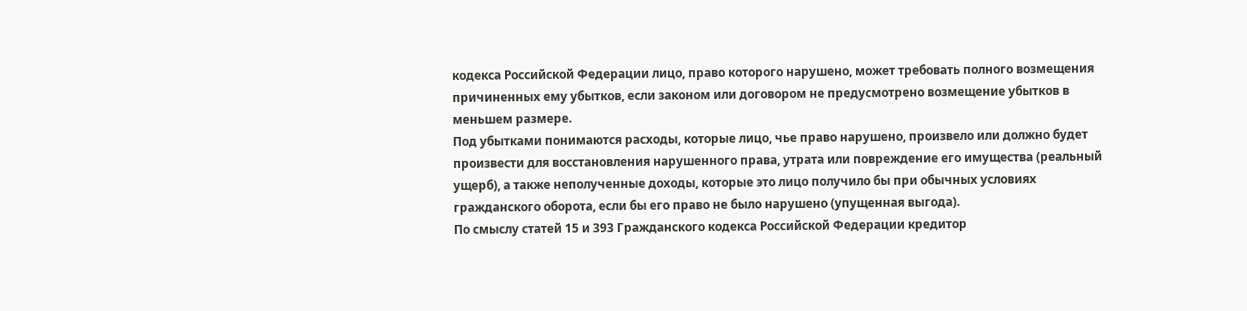кодекса Российской Федерации лицо, право которого нарушено, может требовать полного возмещения причиненных ему убытков, если законом или договором не предусмотрено возмещение убытков в меньшем размере.
Под убытками понимаются расходы, которые лицо, чье право нарушено, произвело или должно будет произвести для восстановления нарушенного права, утрата или повреждение его имущества (реальный ущерб), а также неполученные доходы, которые это лицо получило бы при обычных условиях гражданского оборота, если бы его право не было нарушено (упущенная выгода).
По смыслу статей 15 и 393 Гражданского кодекса Российской Федерации кредитор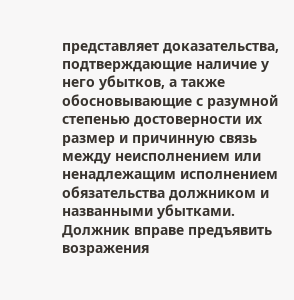представляет доказательства, подтверждающие наличие у него убытков, а также обосновывающие с разумной степенью достоверности их размер и причинную связь между неисполнением или ненадлежащим исполнением обязательства должником и названными убытками. Должник вправе предъявить возражения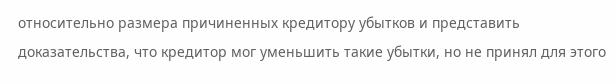относительно размера причиненных кредитору убытков и представить доказательства, что кредитор мог уменьшить такие убытки, но не принял для этого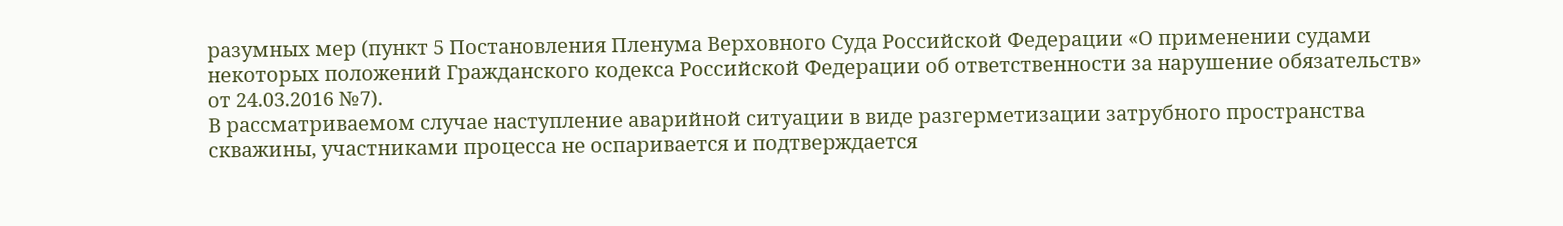разумных мер (пункт 5 Постановления Пленума Верховного Суда Российской Федерации «О применении судами некоторых положений Гражданского кодекса Российской Федерации об ответственности за нарушение обязательств» от 24.03.2016 №7).
В рассматриваемом случае наступление аварийной ситуации в виде разгерметизации затрубного пространства скважины, участниками процесса не оспаривается и подтверждается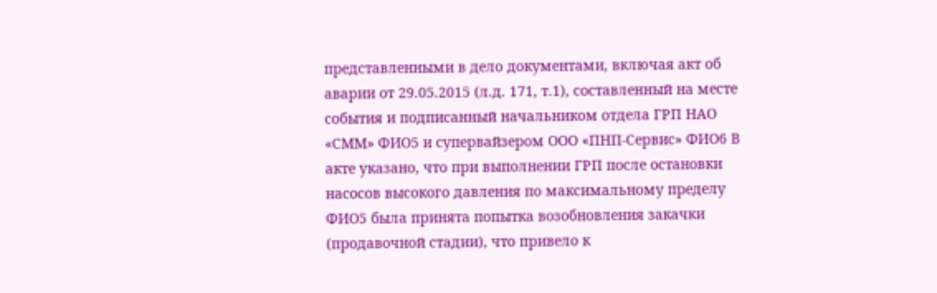представленными в дело документами, включая акт об аварии от 29.05.2015 (л.д. 171, т.1), составленный на месте события и подписанный начальником отдела ГРП НАО «СММ» ФИО5 и супервайзером ООО «ПНП-Сервис» ФИО6 В акте указано, что при выполнении ГРП после остановки насосов высокого давления по максимальному пределу ФИО5 была принята попытка возобновления закачки (продавочной стадии), что привело к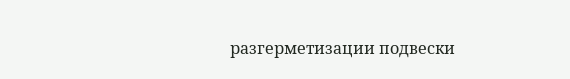разгерметизации подвески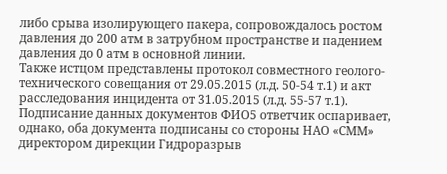либо срыва изолирующего пакера, сопровождалось ростом давления до 200 атм в затрубном пространстве и падением давления до 0 атм в основной линии.
Также истцом представлены протокол совместного геолого-технического совещания от 29.05.2015 (л.д. 50-54 т.1) и акт расследования инцидента от 31.05.2015 (л.д. 55-57 т.1). Подписание данных документов ФИО5 ответчик оспаривает, однако, оба документа подписаны со стороны НАО «СММ» директором дирекции Гидроразрыв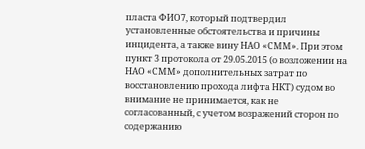пласта ФИО7, который подтвердил установленные обстоятельства и причины инцидента, а также вину НАО «СММ». При этом пункт 3 протокола от 29.05.2015 (о возложении на НАО «СММ» дополнительных затрат по восстановлению прохода лифта НКТ) судом во внимание не принимается, как не согласованный, с учетом возражений сторон по содержанию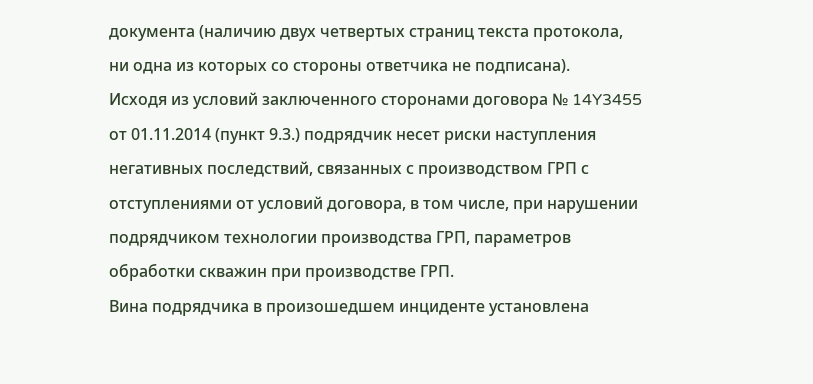документа (наличию двух четвертых страниц текста протокола, ни одна из которых со стороны ответчика не подписана).
Исходя из условий заключенного сторонами договора № 14Y3455 от 01.11.2014 (пункт 9.3.) подрядчик несет риски наступления негативных последствий, связанных с производством ГРП с отступлениями от условий договора, в том числе, при нарушении подрядчиком технологии производства ГРП, параметров обработки скважин при производстве ГРП.
Вина подрядчика в произошедшем инциденте установлена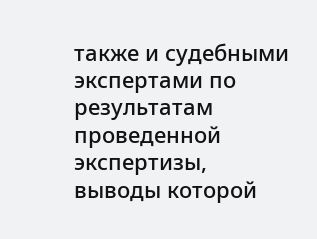также и судебными экспертами по результатам проведенной экспертизы, выводы которой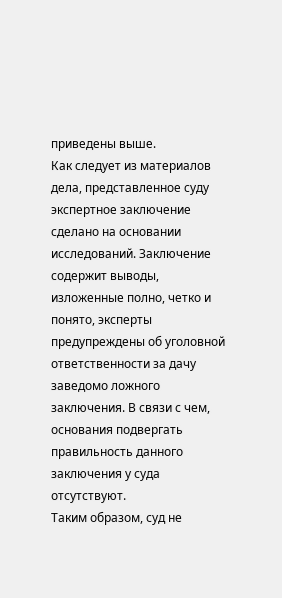приведены выше.
Как следует из материалов дела, представленное суду экспертное заключение сделано на основании исследований. Заключение содержит выводы, изложенные полно, четко и понято, эксперты предупреждены об уголовной ответственности за дачу заведомо ложного заключения. В связи с чем, основания подвергать правильность данного заключения у суда отсутствуют.
Таким образом, суд не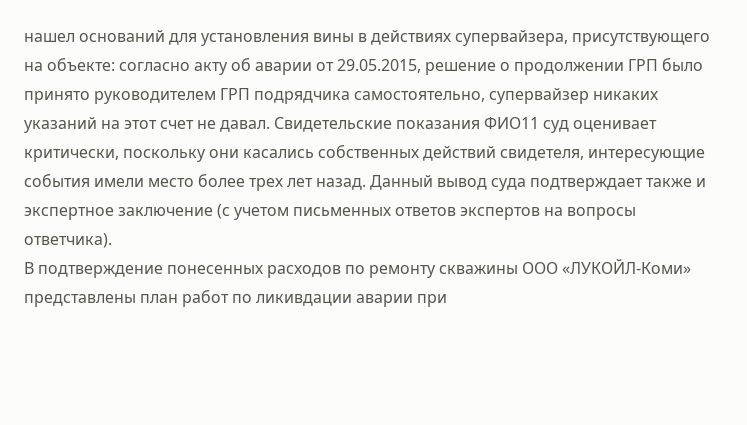нашел оснований для установления вины в действиях супервайзера, присутствующего на объекте: согласно акту об аварии от 29.05.2015, решение о продолжении ГРП было принято руководителем ГРП подрядчика самостоятельно, супервайзер никаких указаний на этот счет не давал. Свидетельские показания ФИО11 суд оценивает критически, поскольку они касались собственных действий свидетеля, интересующие события имели место более трех лет назад. Данный вывод суда подтверждает также и экспертное заключение (с учетом письменных ответов экспертов на вопросы ответчика).
В подтверждение понесенных расходов по ремонту скважины ООО «ЛУКОЙЛ-Коми» представлены план работ по ликивдации аварии при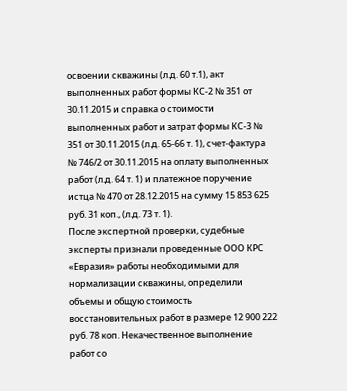освоении скважины (л.д. 60 т.1), акт выполненных работ формы КС-2 № 351 от 30.11.2015 и справка о стоимости выполненных работ и затрат формы КС-3 № 351 от 30.11.2015 (л.д. 65-66 т. 1), счет-фактура № 746/2 от 30.11.2015 на оплату выполненных работ (л.д. 64 т. 1) и платежное поручение истца № 470 от 28.12.2015 на сумму 15 853 625 руб. 31 коп., (л.д. 73 т. 1).
После экспертной проверки, судебные эксперты признали проведенные ООО КРС «Евразия» работы необходимыми для нормализации скважины, определили объемы и общую стоимость восстановительных работ в размере 12 900 222 руб. 78 коп. Некачественное выполнение работ со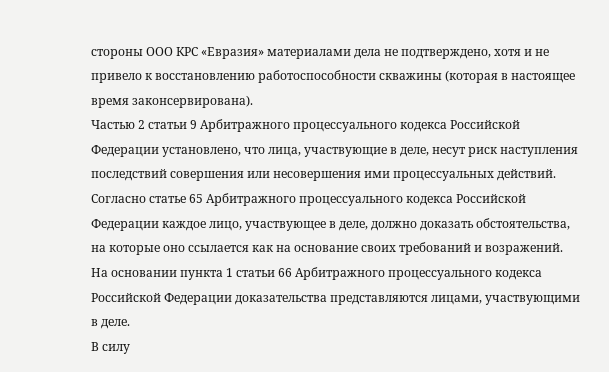стороны ООО КРС «Евразия» материалами дела не подтверждено, хотя и не привело к восстановлению работоспособности скважины (которая в настоящее время законсервирована).
Частью 2 статьи 9 Арбитражного процессуального кодекса Российской Федерации установлено, что лица, участвующие в деле, несут риск наступления последствий совершения или несовершения ими процессуальных действий.
Согласно статье 65 Арбитражного процессуального кодекса Российской Федерации каждое лицо, участвующее в деле, должно доказать обстоятельства, на которые оно ссылается как на основание своих требований и возражений. На основании пункта 1 статьи 66 Арбитражного процессуального кодекса Российской Федерации доказательства представляются лицами, участвующими в деле.
В силу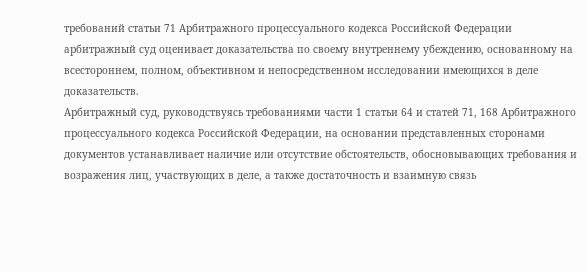требований статьи 71 Арбитражного процессуального кодекса Российской Федерации арбитражный суд оценивает доказательства по своему внутреннему убеждению, основанному на всестороннем, полном, объективном и непосредственном исследовании имеющихся в деле доказательств.
Арбитражный суд, руководствуясь требованиями части 1 статьи 64 и статей 71, 168 Арбитражного процессуального кодекса Российской Федерации, на основании представленных сторонами документов устанавливает наличие или отсутствие обстоятельств, обосновывающих требования и возражения лиц, участвующих в деле, а также достаточность и взаимную связь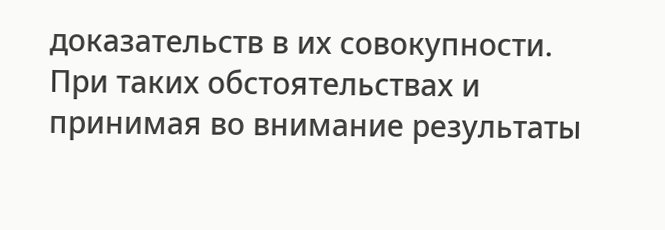доказательств в их совокупности.
При таких обстоятельствах и принимая во внимание результаты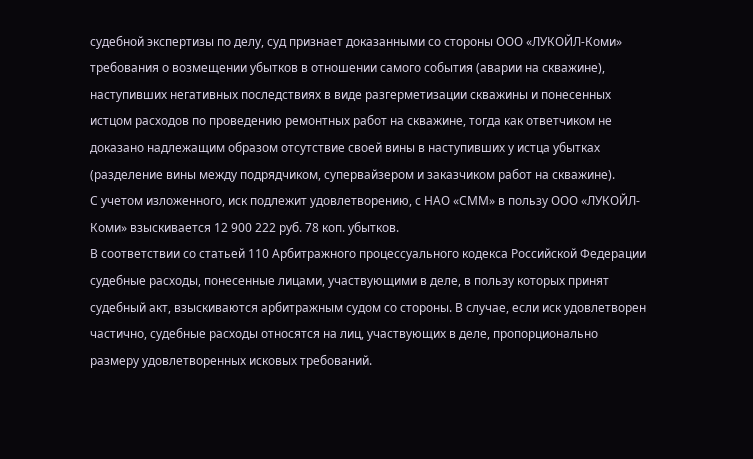судебной экспертизы по делу, суд признает доказанными со стороны ООО «ЛУКОЙЛ-Коми» требования о возмещении убытков в отношении самого события (аварии на скважине), наступивших негативных последствиях в виде разгерметизации скважины и понесенных истцом расходов по проведению ремонтных работ на скважине, тогда как ответчиком не доказано надлежащим образом отсутствие своей вины в наступивших у истца убытках (разделение вины между подрядчиком, супервайзером и заказчиком работ на скважине).
С учетом изложенного, иск подлежит удовлетворению, с НАО «СММ» в пользу ООО «ЛУКОЙЛ-Коми» взыскивается 12 900 222 руб. 78 коп. убытков.
В соответствии со статьей 110 Арбитражного процессуального кодекса Российской Федерации судебные расходы, понесенные лицами, участвующими в деле, в пользу которых принят судебный акт, взыскиваются арбитражным судом со стороны. В случае, если иск удовлетворен частично, судебные расходы относятся на лиц, участвующих в деле, пропорционально размеру удовлетворенных исковых требований.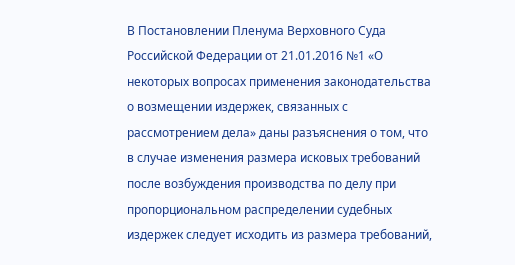В Постановлении Пленума Верховного Суда Российской Федерации от 21.01.2016 №1 «О некоторых вопросах применения законодательства о возмещении издержек, связанных с рассмотрением дела» даны разъяснения о том, что в случае изменения размера исковых требований после возбуждения производства по делу при пропорциональном распределении судебных издержек следует исходить из размера требований,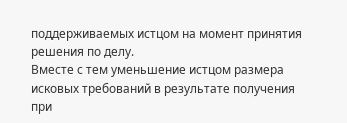поддерживаемых истцом на момент принятия решения по делу.
Вместе с тем уменьшение истцом размера исковых требований в результате получения при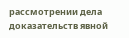рассмотрении дела доказательств явной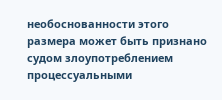необоснованности этого размера может быть признано судом злоупотреблением процессуальными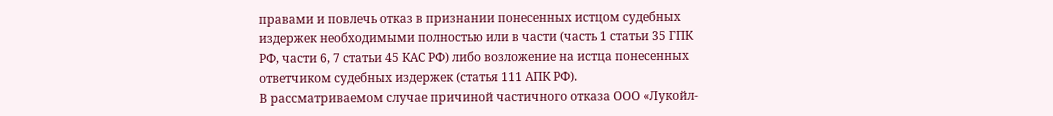правами и повлечь отказ в признании понесенных истцом судебных издержек необходимыми полностью или в части (часть 1 статьи 35 ГПК РФ, части 6, 7 статьи 45 КАС РФ) либо возложение на истца понесенных ответчиком судебных издержек (статья 111 АПК РФ).
В рассматриваемом случае причиной частичного отказа ООО «Лукойл-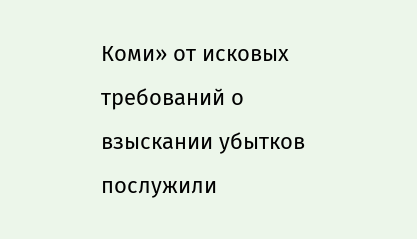Коми» от исковых требований о взыскании убытков послужили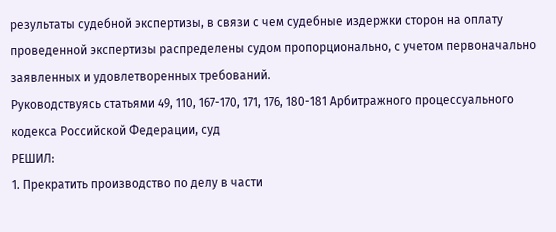результаты судебной экспертизы, в связи с чем судебные издержки сторон на оплату проведенной экспертизы распределены судом пропорционально, с учетом первоначально заявленных и удовлетворенных требований.
Руководствуясь статьями 49, 110, 167-170, 171, 176, 180-181 Арбитражного процессуального кодекса Российской Федерации, суд
РЕШИЛ:
1. Прекратить производство по делу в части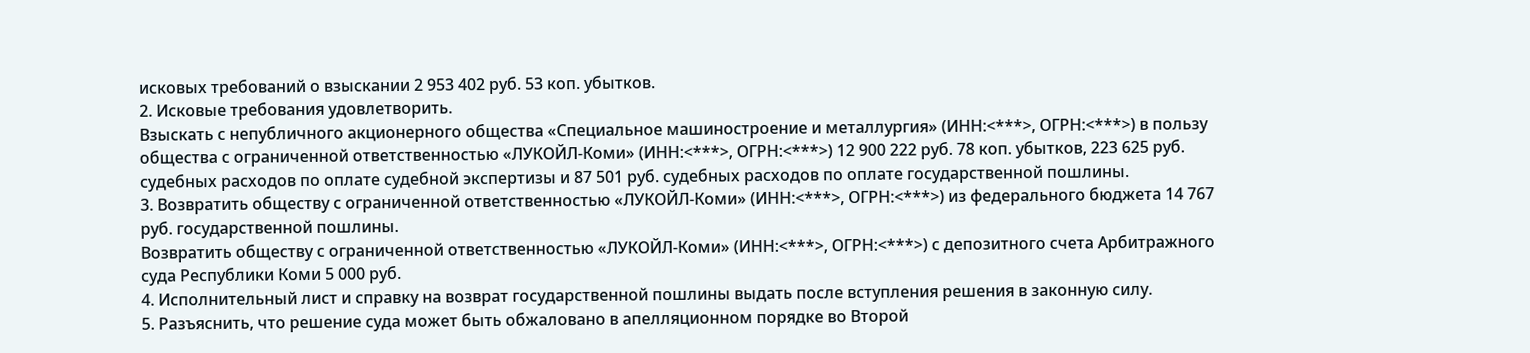исковых требований о взыскании 2 953 402 руб. 53 коп. убытков.
2. Исковые требования удовлетворить.
Взыскать с непубличного акционерного общества «Специальное машиностроение и металлургия» (ИНН:<***>, ОГРН:<***>) в пользу общества с ограниченной ответственностью «ЛУКОЙЛ-Коми» (ИНН:<***>, ОГРН:<***>) 12 900 222 руб. 78 коп. убытков, 223 625 руб. судебных расходов по оплате судебной экспертизы и 87 501 руб. судебных расходов по оплате государственной пошлины.
3. Возвратить обществу с ограниченной ответственностью «ЛУКОЙЛ-Коми» (ИНН:<***>, ОГРН:<***>) из федерального бюджета 14 767 руб. государственной пошлины.
Возвратить обществу с ограниченной ответственностью «ЛУКОЙЛ-Коми» (ИНН:<***>, ОГРН:<***>) с депозитного счета Арбитражного суда Республики Коми 5 000 руб.
4. Исполнительный лист и справку на возврат государственной пошлины выдать после вступления решения в законную силу.
5. Разъяснить, что решение суда может быть обжаловано в апелляционном порядке во Второй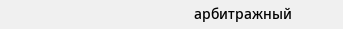арбитражный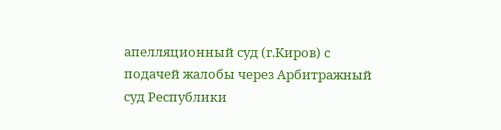апелляционный суд (г.Киров) с подачей жалобы через Арбитражный суд Республики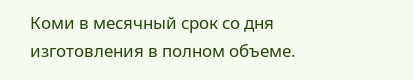Коми в месячный срок со дня изготовления в полном объеме.